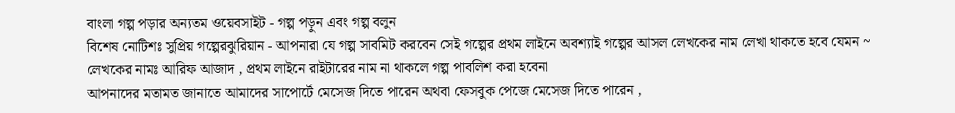বাংলা গল্প পড়ার অন্যতম ওয়েবসাইট - গল্প পড়ুন এবং গল্প বলুন
বিশেষ নোটিশঃ সুপ্রিয় গল্পেরঝুরিয়ান - আপনারা যে গল্প সাবমিট করবেন সেই গল্পের প্রথম লাইনে অবশ্যাই গল্পের আসল লেখকের নাম লেখা থাকতে হবে যেমন ~ লেখকের নামঃ আরিফ আজাদ , প্রথম লাইনে রাইটারের নাম না থাকলে গল্প পাবলিশ করা হবেনা
আপনাদের মতামত জানাতে আমাদের সাপোর্টে মেসেজ দিতে পারেন অথবা ফেসবুক পেজে মেসেজ দিতে পারেন ,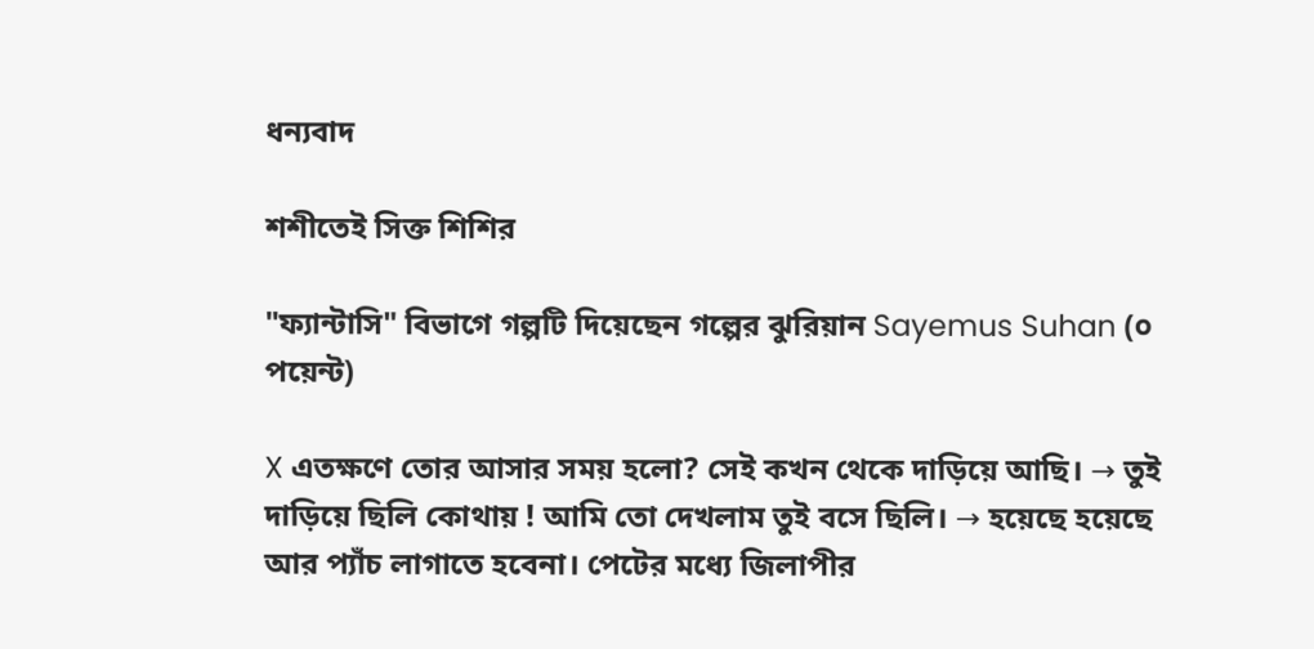ধন্যবাদ

শশীতেই সিক্ত শিশির

"ফ্যান্টাসি" বিভাগে গল্পটি দিয়েছেন গল্পের ঝুরিয়ান Sayemus Suhan (০ পয়েন্ট)

X এতক্ষণে তোর আসার সময় হলো? সেই কখন থেকে দাড়িয়ে আছি। → তুই দাড়িয়ে ছিলি কোথায় ! আমি তো দেখলাম তুই বসে ছিলি। → হয়েছে হয়েছে আর প্যাঁচ লাগাতে হবেনা। পেটের মধ্যে জিলাপীর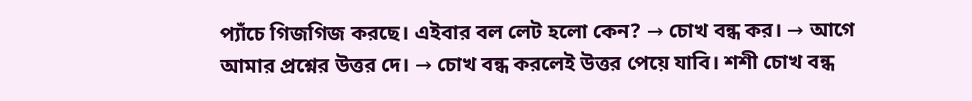প্যাঁচে গিজগিজ করছে। এইবার বল লেট হলো কেন? → চোখ বন্ধ কর। → আগে আমার প্রশ্নের উত্তর দে। → চোখ বন্ধ করলেই উত্তর পেয়ে যাবি। শশী চোখ বন্ধ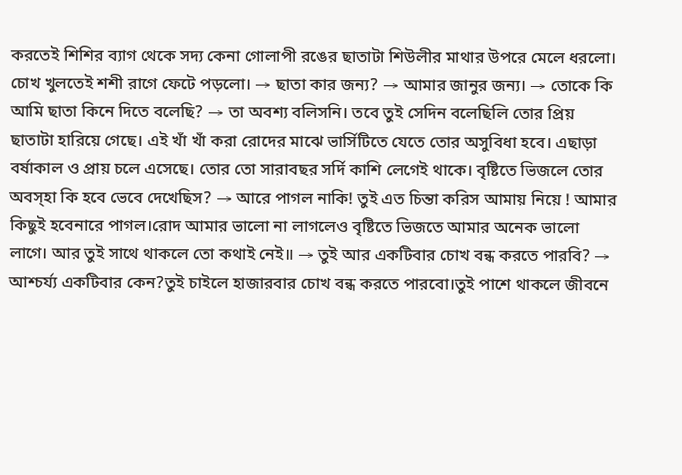করতেই শিশির ব্যাগ থেকে সদ্য কেনা গোলাপী রঙের ছাতাটা শিউলীর মাথার উপরে মেলে ধরলো। চোখ খুলতেই শশী রাগে ফেটে পড়লো। → ছাতা কার জন্য? → আমার জানুর জন্য। → তোকে কি আমি ছাতা কিনে দিতে বলেছি? → তা অবশ্য বলিসনি। তবে তুই সেদিন বলেছিলি তোর প্রিয় ছাতাটা হারিয়ে গেছে। এই খাঁ খাঁ করা রোদের মাঝে ভার্সিটিতে যেতে তোর অসুবিধা হবে। এছাড়া বর্ষাকাল ও প্রায় চলে এসেছে। তোর তো সারাবছর সর্দি কাশি লেগেই থাকে। বৃষ্টিতে ভিজলে তোর অবস্হা কি হবে ভেবে দেখেছিস? → আরে পাগল নাকি! তুই এত চিন্তা করিস আমায় নিয়ে ! আমার কিছুই হবেনারে পাগল।রোদ আমার ভালো না লাগলেও বৃষ্টিতে ভিজতে আমার অনেক ভালো লাগে। আর তুই সাথে থাকলে তো কথাই নেই॥ → তুই আর একটিবার চোখ বন্ধ করতে পারবি? → আশ্চর্য্য একটিবার কেন?তুই চাইলে হাজারবার চোখ বন্ধ করতে পারবো।তুই পাশে থাকলে জীবনে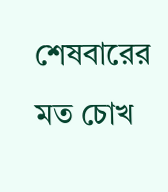শেষবারের মত চোখ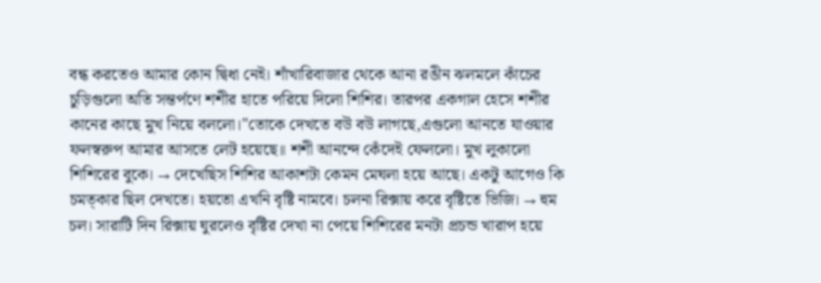বন্ধ করতেও আমার কোন দ্বিধা নেই। শাঁখারিবাজার থেকে আনা রঙীন ঝলমলে কাঁচের চুড়িগুলো অতি সন্তর্পণে শশীর হাতে পরিয়ে দিলো শিশির। তারপর একগাল হেসে শশীর কানের কাছে মুখ নিয়ে বললো।"তোকে দেখতে বউ বউ লাগছে,এগুলো আনতে যাওয়ার ফলস্বরুপ আমার আসতে লেট হয়েছে॥ শশী আনন্দে কেঁদেই ফেললো। মুখ লুকালো শিশিরের বুকে। → দেখেছিস শিশির আকাশটা কেমন মেঘলা হয়ে আছে। একটু আগেও কি চমত্কার ছিল দেখতে। হয়তো এখনি বৃষ্টি নামবে। চলনা রিক্সায় করে বৃষ্টিতে ভিজি। → হুম চল। সারাটি দিন রিক্সায় ঘুরলেও বৃষ্টির দেখা না পেয়ে শিশিরের মনটা প্রচন্ড খারাপ হয়ে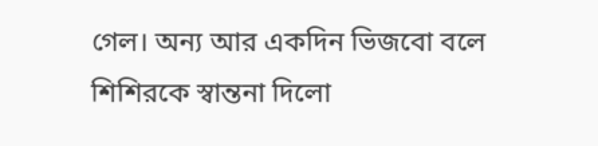গেল। অন্য আর একদিন ভিজবো বলে শিশিরকে স্বান্তনা দিলো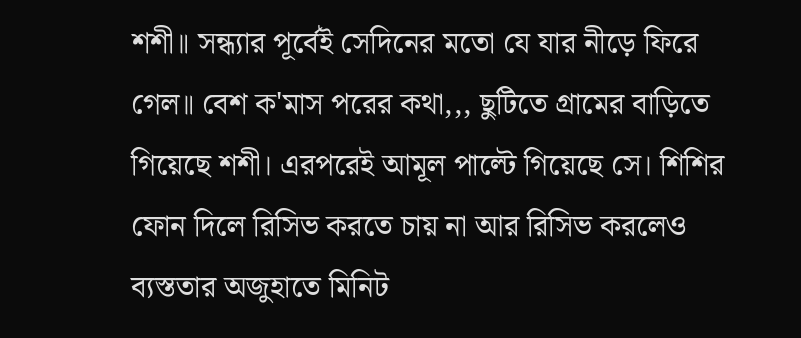শশী॥ সন্ধ্যার পূর্বেই সেদিনের মতো যে যার নীড়ে ফিরে গেল॥ বেশ ক'মাস পরের কথা,,, ছুটিতে গ্রামের বাড়িতে গিয়েছে শশী। এরপরেই আমূল পাল্টে গিয়েছে সে। শিশির ফোন দিলে রিসিভ করতে চায় না আর রিসিভ করলেও ব্যস্ততার অজুহাতে মিনিট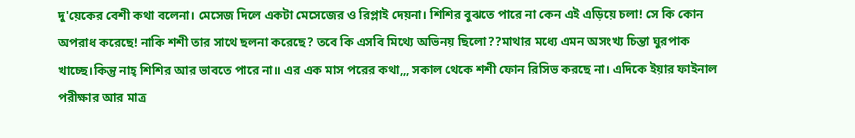দু'য়েকের বেশী কথা বলেনা। মেসেজ দিলে একটা মেসেজের ও রিপ্লাই দেয়না। শিশির বুঝতে পারে না কেন এই এড়িয়ে চলা! সে কি কোন অপরাধ করেছে! নাকি শশী তার সাথে ছলনা করেছে? তবে কি এসবি মিথ্যে অভিনয় ছিলো??মাথার মধ্যে এমন অসংখ্য চিন্তা ঘুরপাক খাচ্ছে।কিন্তু নাহ্ শিশির আর ভাবতে পারে না॥ এর এক মাস পরের কথা,,, সকাল থেকে শশী ফোন রিসিভ করছে না। এদিকে ইয়ার ফাইনাল পরীক্ষার আর মাত্র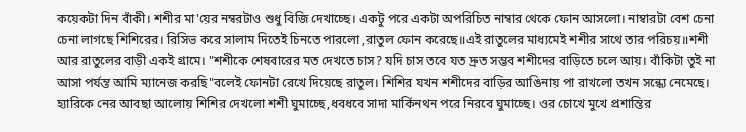কয়েকটা দিন বাঁকী। শশীর মা'য়ের নম্বরটাও শুধু বিজি দেখাচ্ছে। একটু পরে একটা অপরিচিত নাম্বার থেকে ফোন আসলো। নাম্বারটা বেশ চেনা চেনা লাগছে শিশিরের। রিসিভ করে সালাম দিতেই চিনতে পারলো ,রাতুল ফোন করেছে॥এই রাতুলের মাধ্যমেই শশীর সাথে তার পরিচয়॥শশী আর রাতুলের বাড়ী একই গ্রামে। "শশীকে শেষবারের মত দেখতে চাস? যদি চাস তবে যত দ্রুত সম্ভব শশীদের বাড়িতে চলে আয়। বাঁকিটা তুই না আসা পর্যন্ত আমি ম্যানেজ করছি"বলেই ফোনটা রেখে দিয়েছে রাতুল। শিশির যখন শশীদের বাড়ির আঙিনায় পা রাখলো তখন সন্ধ্যে নেমেছে। হ্যারিকে নের আবছা আলোয় শিশির দেখলো শশী ঘুমাচ্ছে,ধবধবে সাদা মার্কিনথন পরে নিরবে ঘুমাচ্ছে। ওর চোখে মুখে প্রশান্তির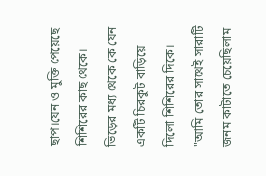ছাপ।যেন ও মুক্তি পেয়েছে শিশিরের কাছ থেকে। ভিড়ের মধ্য থেকে কে যেন একটি চিরকুট বাড়িয়ে দিলো শিশিরের দিকে। "আমি তোর সাথেই সারাটি জনম কাটাতে চেয়েছিলাম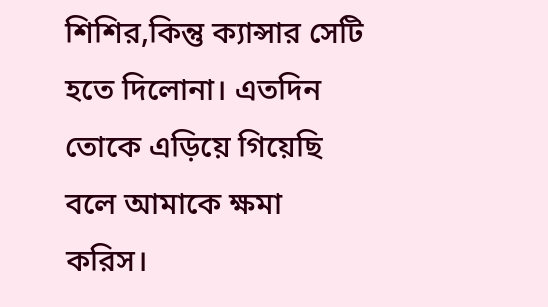শিশির,কিন্তু ক্যান্সার সেটি হতে দিলোনা। এতদিন তোকে এড়িয়ে গিয়েছি বলে আমাকে ক্ষমা করিস।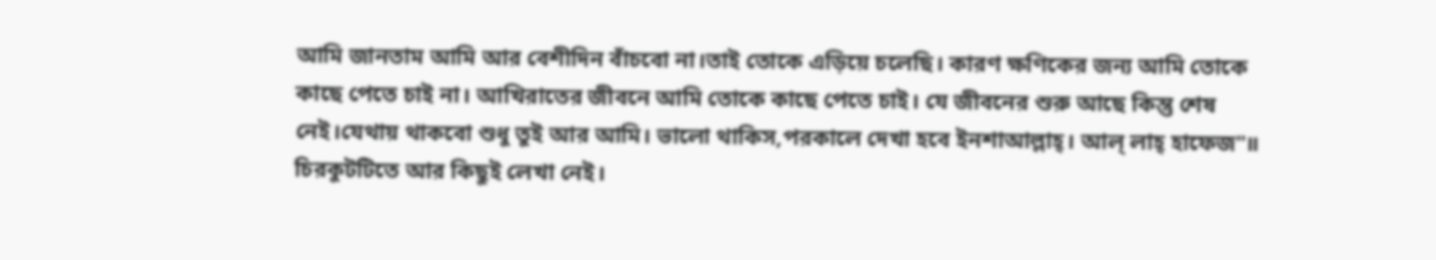আমি জানতাম আমি আর বেশীদিন বাঁচবো না।তাই তোকে এড়িয়ে চলেছি। কারণ ক্ষণিকের জন্য আমি তোকে কাছে পেতে চাই না। আখিরাতের জীবনে আমি তোকে কাছে পেতে চাই। যে জীবনের শুরু আছে কিন্তু শেষ নেই।যেথায় থাকবো শুধু তুই আর আমি। ভালো থাকিস,পরকালে দেখা হবে ইনশাআল্লাহ্। আল্ লাহ্ হাফেজ"॥ চিরকুটটিতে আর কিছুই লেখা নেই।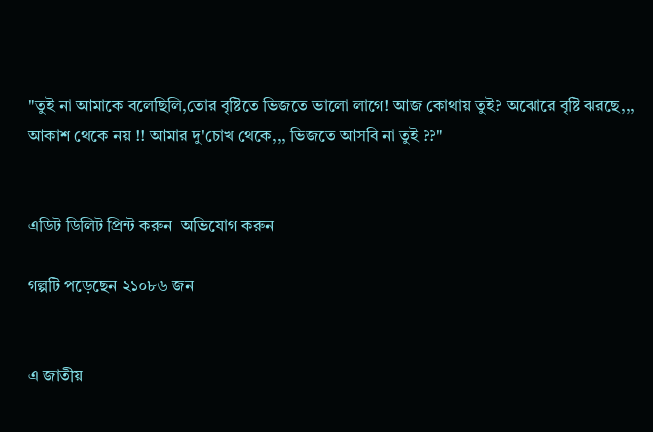"তুই না আমাকে বলেছিলি,তোর বৃষ্টিতে ভিজতে ভালো লাগে! আজ কোথায় তুই? অঝোরে বৃষ্টি ঝরছে,,, আকাশ থেকে নয় !! আমার দু'চোখ থেকে,,, ভিজতে আসবি না তুই ??"


এডিট ডিলিট প্রিন্ট করুন  অভিযোগ করুন

গল্পটি পড়েছেন ২১০৮৬ জন


এ জাতীয়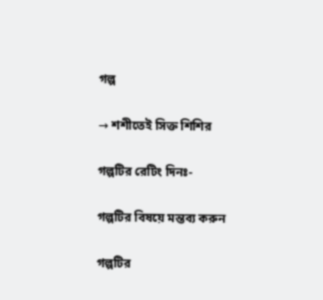গল্প

→ শশীতেই সিক্ত শিশির

গল্পটির রেটিং দিনঃ-

গল্পটির বিষয়ে মন্তব্য করুন

গল্পটির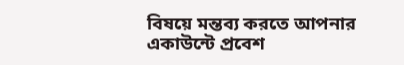বিষয়ে মন্তব্য করতে আপনার একাউন্টে প্রবেশ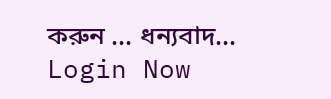করুন ... ধন্যবাদ... Login Now